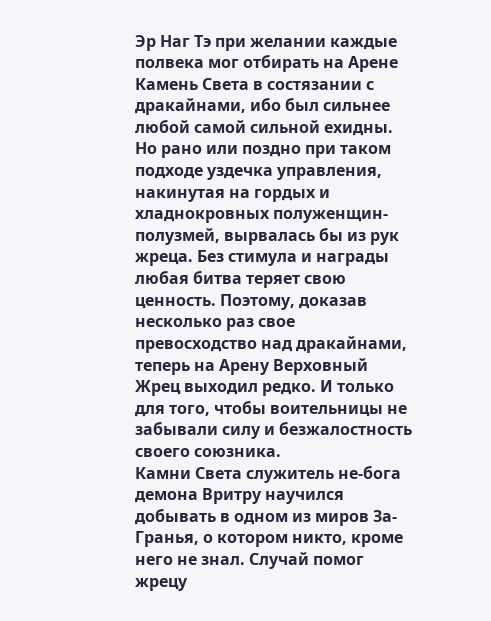Эр Наг Тэ при желании каждые полвека мог отбирать на Арене Камень Света в состязании с дракайнами, ибо был сильнее любой самой сильной ехидны. Но рано или поздно при таком подходе уздечка управления, накинутая на гордых и хладнокровных полуженщин-полузмей, вырвалась бы из рук жреца. Без стимула и награды любая битва теряет свою ценность. Поэтому, доказав несколько раз свое превосходство над дракайнами, теперь на Арену Верховный Жрец выходил редко. И только для того, чтобы воительницы не забывали силу и безжалостность своего союзника.
Камни Света служитель не-бога демона Вритру научился добывать в одном из миров За-Гранья, о котором никто, кроме него не знал. Случай помог жрецу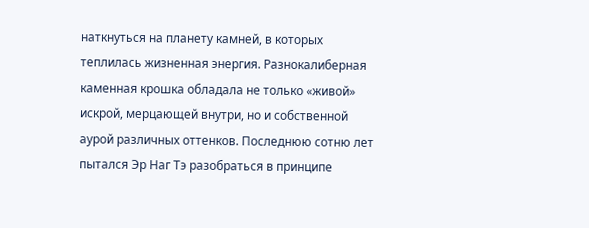наткнуться на планету камней, в которых теплилась жизненная энергия. Разнокалиберная каменная крошка обладала не только «живой» искрой, мерцающей внутри, но и собственной аурой различных оттенков. Последнюю сотню лет пытался Эр Наг Тэ разобраться в принципе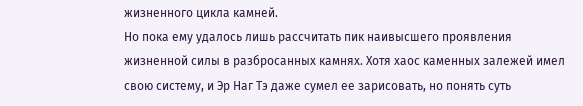жизненного цикла камней.
Но пока ему удалось лишь рассчитать пик наивысшего проявления жизненной силы в разбросанных камнях. Хотя хаос каменных залежей имел свою систему, и Эр Наг Тэ даже сумел ее зарисовать, но понять суть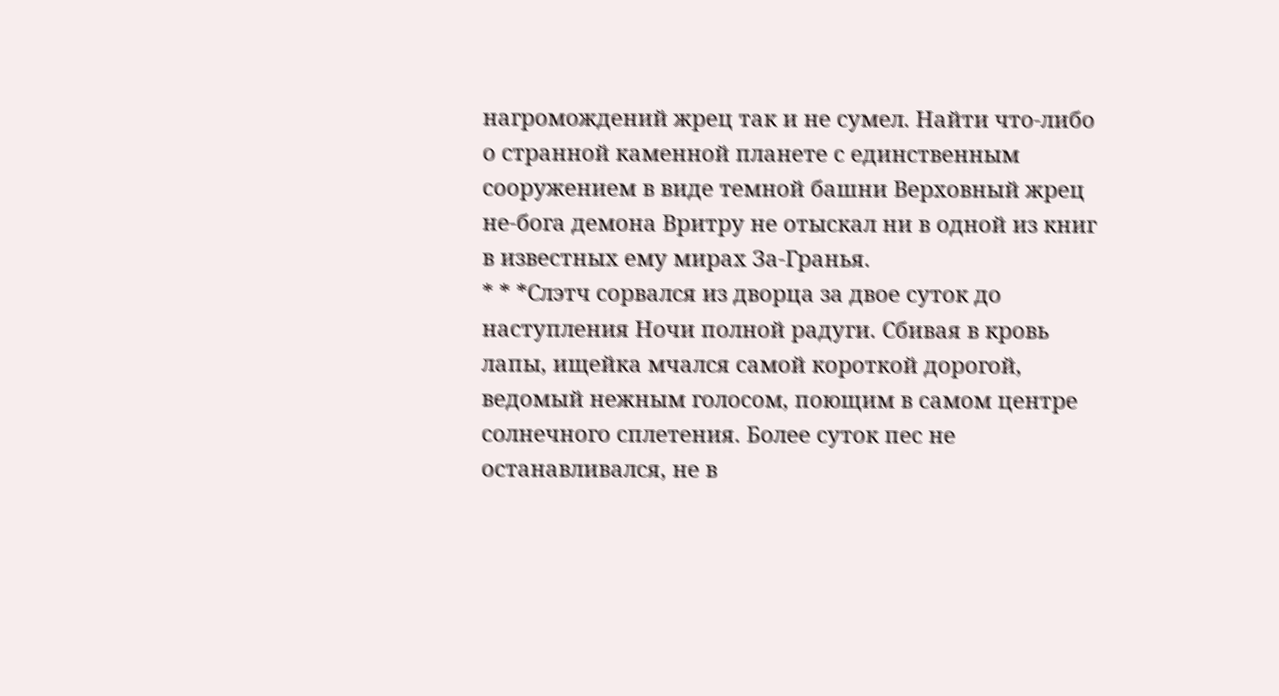нагромождений жрец так и не сумел. Найти что-либо о странной каменной планете с единственным сооружением в виде темной башни Верховный жрец не-бога демона Вритру не отыскал ни в одной из книг в известных ему мирах За-Гранья.
* * *Слэтч сорвался из дворца за двое суток до наступления Ночи полной радуги. Сбивая в кровь лапы, ищейка мчался самой короткой дорогой, ведомый нежным голосом, поющим в самом центре солнечного сплетения. Более суток пес не останавливался, не в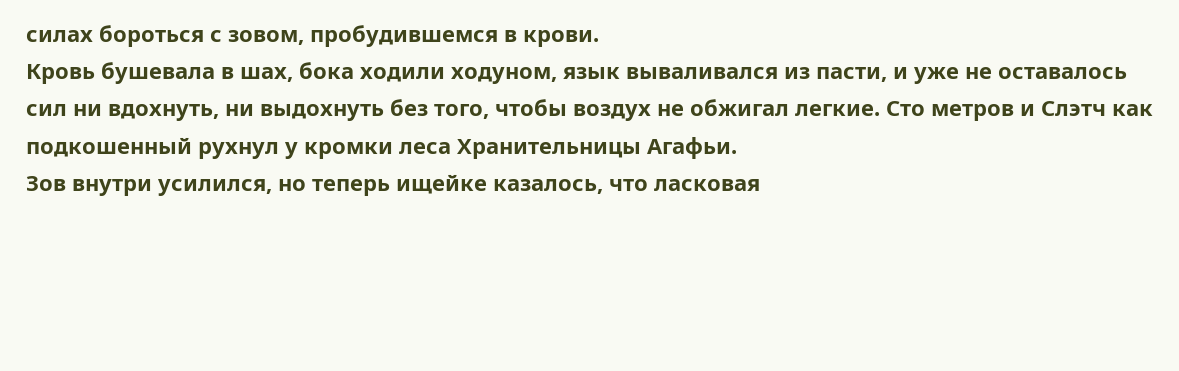силах бороться с зовом, пробудившемся в крови.
Кровь бушевала в шах, бока ходили ходуном, язык вываливался из пасти, и уже не оставалось сил ни вдохнуть, ни выдохнуть без того, чтобы воздух не обжигал легкие. Сто метров и Слэтч как подкошенный рухнул у кромки леса Хранительницы Агафьи.
Зов внутри усилился, но теперь ищейке казалось, что ласковая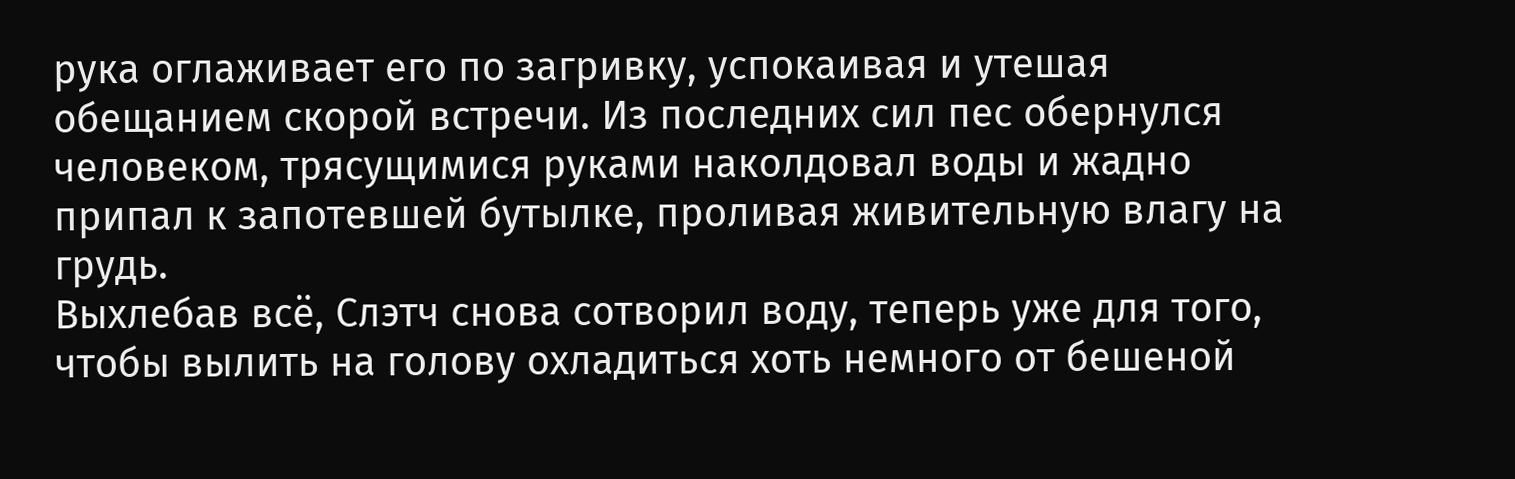рука оглаживает его по загривку, успокаивая и утешая обещанием скорой встречи. Из последних сил пес обернулся человеком, трясущимися руками наколдовал воды и жадно припал к запотевшей бутылке, проливая живительную влагу на грудь.
Выхлебав всё, Слэтч снова сотворил воду, теперь уже для того, чтобы вылить на голову охладиться хоть немного от бешеной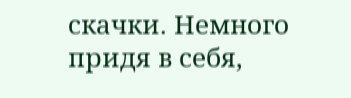скачки. Немного придя в себя,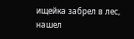ищейка забрел в лес, нашел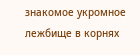знакомое укромное лежбище в корнях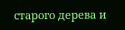старого дерева и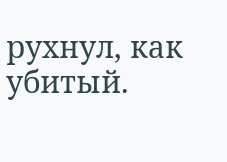рухнул, как убитый.